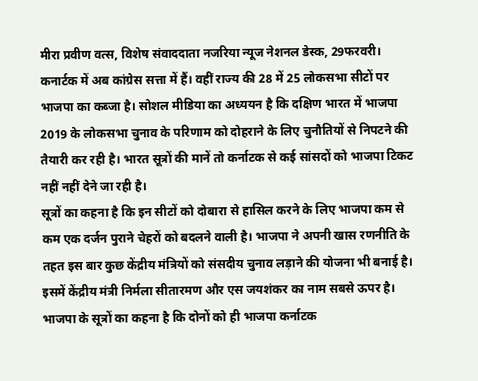मीरा प्रवीण वत्स, विशेष संवाददाता नजरिया न्यूज नेशनल डेस्क, 29फरवरी।
कनार्टक में अब कांग्रेस सत्ता में हैं। वहीं राज्य की 28 में 25 लोकसभा सीटों पर भाजपा का कब्जा है। सोशल मीडिया का अध्ययन है कि दक्षिण भारत में भाजपा 2019 के लोकसभा चुनाव के परिणाम को दोहराने के लिए चुनौतियों से निपटने की तैयारी कर रही है। भारत सूत्रों की मानें तो कर्नाटक से कई सांसदों को भाजपा टिकट नहीं नहीं देने जा रही है।
सूत्रों का कहना है कि इन सीटों को दोबारा से हासिल करने के लिए भाजपा कम से कम एक दर्जन पुराने चेहरों को बदलने वाली है। भाजपा ने अपनी खास रणनीति के तहत इस बार कुछ केंद्रीय मंत्रियों को संसदीय चुनाव लड़ाने की योजना भी बनाई है। इसमें केंद्रीय मंत्री निर्मला सीतारमण और एस जयशंकर का नाम सबसे ऊपर है। भाजपा के सूत्रों का कहना है कि दोनों को ही भाजपा कर्नाटक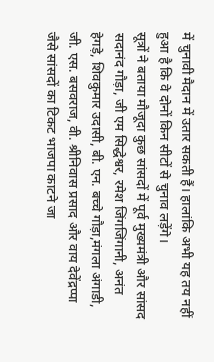में चुनावी मैदान में उतार सकती हैं। हालांकि अभी यह तय नहीं हुआ है कि वे दोनों किन सीटों से चुनाव लड़ेंगे।
सूत्रों ने बताया मौजूदा कुछ सांसदों में पूर्व मुख्यमंत्री और सांसद सदानंद गौड़ा, जी एम सिद्धेश्वर, रमेश जिंगजिंगानी, अनंत हेगड़े, शिवकुमार उदासी, बी. एन. बच्चे गौड़ा,मंगला अंगाडी, जी. एस. बसवराज, वी. श्रीनिवास प्रसाद और वाय देवेंद्रप्पा जैसे सांसदों का टिकट भाजपा काटने जा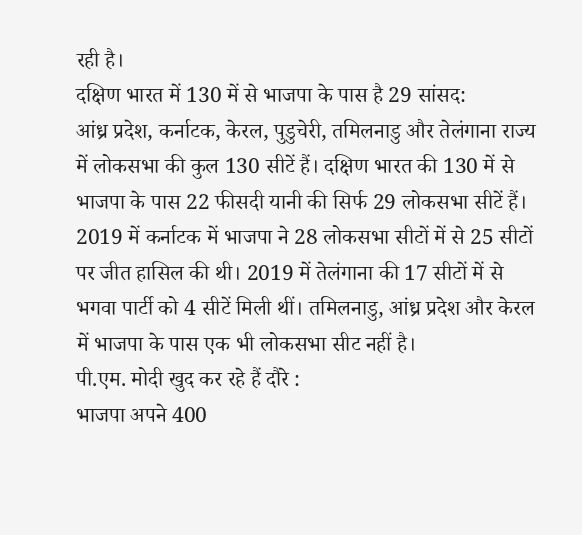रही है।
दक्षिण भारत में 130 में से भाजपा के पास है 29 सांसद:
आंध्र प्रदेश, कर्नाटक, केरल, पुडुचेरी, तमिलनाडु और तेलंगाना राज्य में लोकसभा की कुल 130 सीटें हैं। दक्षिण भारत की 130 में से भाजपा के पास 22 फीसदी यानी की सिर्फ 29 लोकसभा सीटें हैं।
2019 में कर्नाटक में भाजपा ने 28 लोकसभा सीटों में से 25 सीटों पर जीत हासिल की थी। 2019 में तेलंगाना की 17 सीटों में से भगवा पार्टी को 4 सीटें मिली थीं। तमिलनाडु, आंध्र प्रदेश और केरल में भाजपा के पास एक भी लोकसभा सीट नहीं है।
पी.एम. मोदी खुद कर रहे हैं दौरे :
भाजपा अपने 400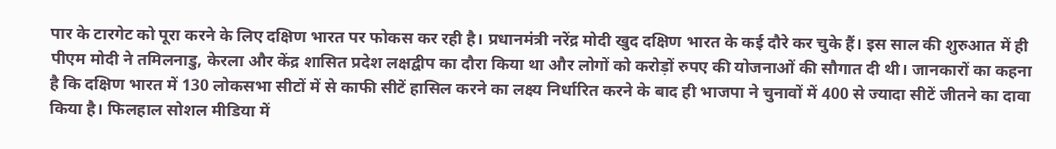पार के टारगेट को पूरा करने के लिए दक्षिण भारत पर फोकस कर रही है। प्रधानमंत्री नरेंद्र मोदी खुद दक्षिण भारत के कई दौरे कर चुके हैं। इस साल की शुरुआत में ही पीएम मोदी ने तमिलनाडु, केरला और केंद्र शासित प्रदेश लक्षद्वीप का दौरा किया था और लोगों को करोड़ों रुपए की योजनाओं की सौगात दी थी। जानकारों का कहना है कि दक्षिण भारत में 130 लोकसभा सीटों में से काफी सीटें हासिल करने का लक्ष्य निर्धारित करने के बाद ही भाजपा ने चुनावों में 400 से ज्यादा सीटें जीतने का दावा किया है। फिलहाल सोशल मीडिया में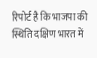रिपोर्ट है कि भाजपा की स्थिति दक्षिण भारत में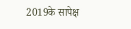2019के सापेक्ष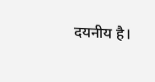दयनीय है।